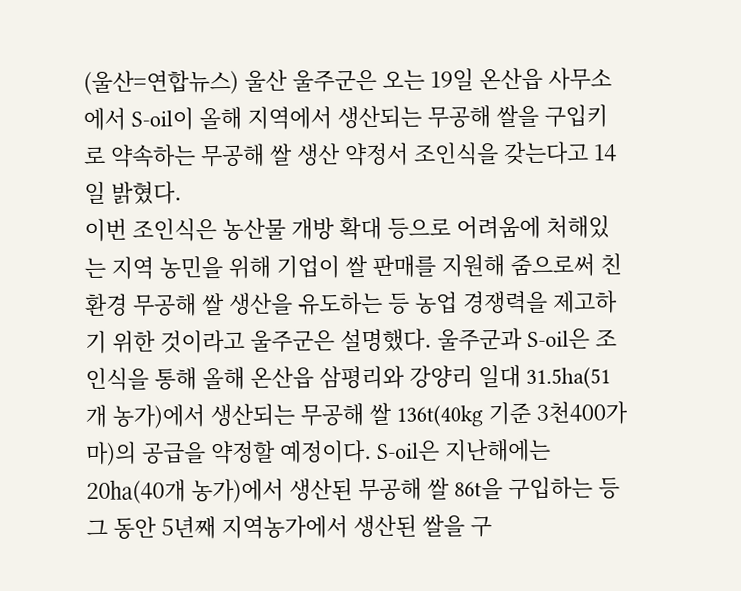(울산=연합뉴스) 울산 울주군은 오는 19일 온산읍 사무소에서 S-oil이 올해 지역에서 생산되는 무공해 쌀을 구입키로 약속하는 무공해 쌀 생산 약정서 조인식을 갖는다고 14일 밝혔다.
이번 조인식은 농산물 개방 확대 등으로 어려움에 처해있는 지역 농민을 위해 기업이 쌀 판매를 지원해 줌으로써 친환경 무공해 쌀 생산을 유도하는 등 농업 경쟁력을 제고하기 위한 것이라고 울주군은 설명했다. 울주군과 S-oil은 조인식을 통해 올해 온산읍 삼평리와 강양리 일대 31.5ha(51개 농가)에서 생산되는 무공해 쌀 136t(40kg 기준 3천400가마)의 공급을 약정할 예정이다. S-oil은 지난해에는 20㏊(40개 농가)에서 생산된 무공해 쌀 86t을 구입하는 등 그 동안 5년째 지역농가에서 생산된 쌀을 구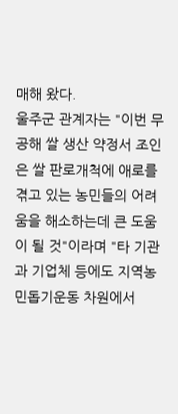매해 왔다.
울주군 관계자는 "이번 무공해 쌀 생산 약정서 조인은 쌀 판로개척에 애로를 겪고 있는 농민들의 어려움을 해소하는데 큰 도움이 될 것"이라며 "타 기관과 기업체 등에도 지역농민돕기운동 차원에서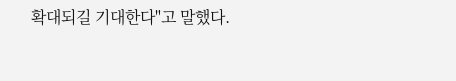확대되길 기대한다"고 말했다.